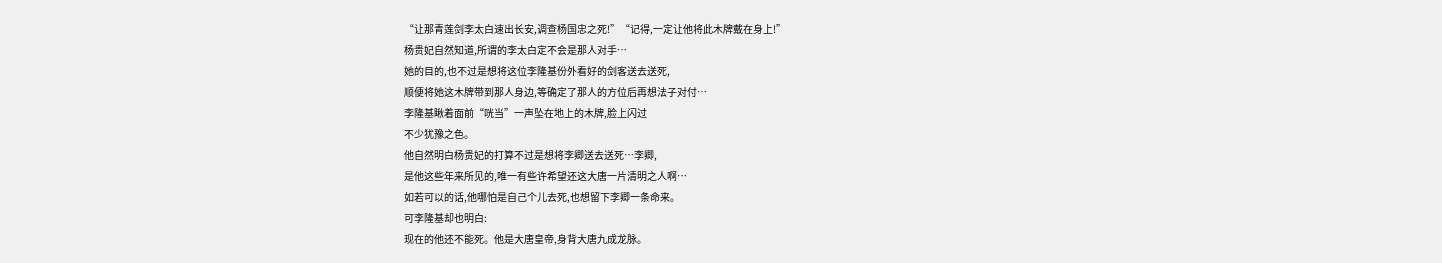“让那青莲剑李太白速出长安,调查杨国忠之死!”“记得,一定让他将此木牌戴在身上!”
杨贵妃自然知道,所谓的李太白定不会是那人对手…
她的目的,也不过是想将这位李隆基份外看好的剑客送去送死,
顺便将她这木牌带到那人身边,等确定了那人的方位后再想法子对付…
李隆基瞅着面前“咣当”一声坠在地上的木牌,脸上闪过
不少犹豫之色。
他自然明白杨贵妃的打算不过是想将李卿送去送死…李卿,
是他这些年来所见的,唯一有些许希望还这大唐一片清明之人啊…
如若可以的话,他哪怕是自己个儿去死,也想留下李卿一条命来。
可李隆基却也明白:
现在的他还不能死。他是大唐皇帝,身背大唐九成龙脉。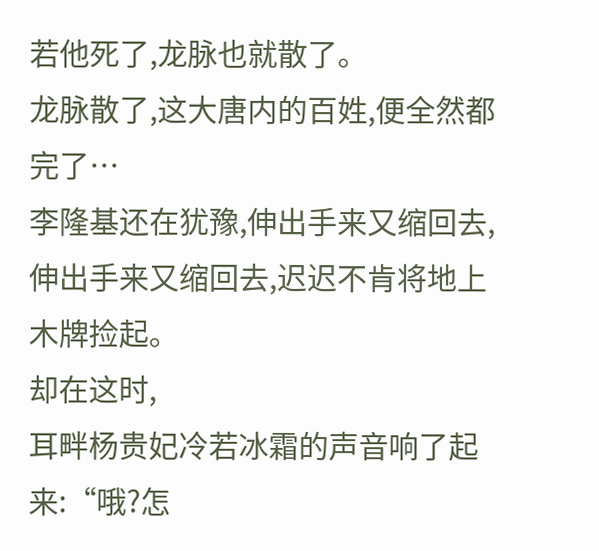若他死了,龙脉也就散了。
龙脉散了,这大唐内的百姓,便全然都完了…
李隆基还在犹豫,伸出手来又缩回去,伸出手来又缩回去,迟迟不肯将地上木牌捡起。
却在这时,
耳畔杨贵妃冷若冰霜的声音响了起来:“哦?怎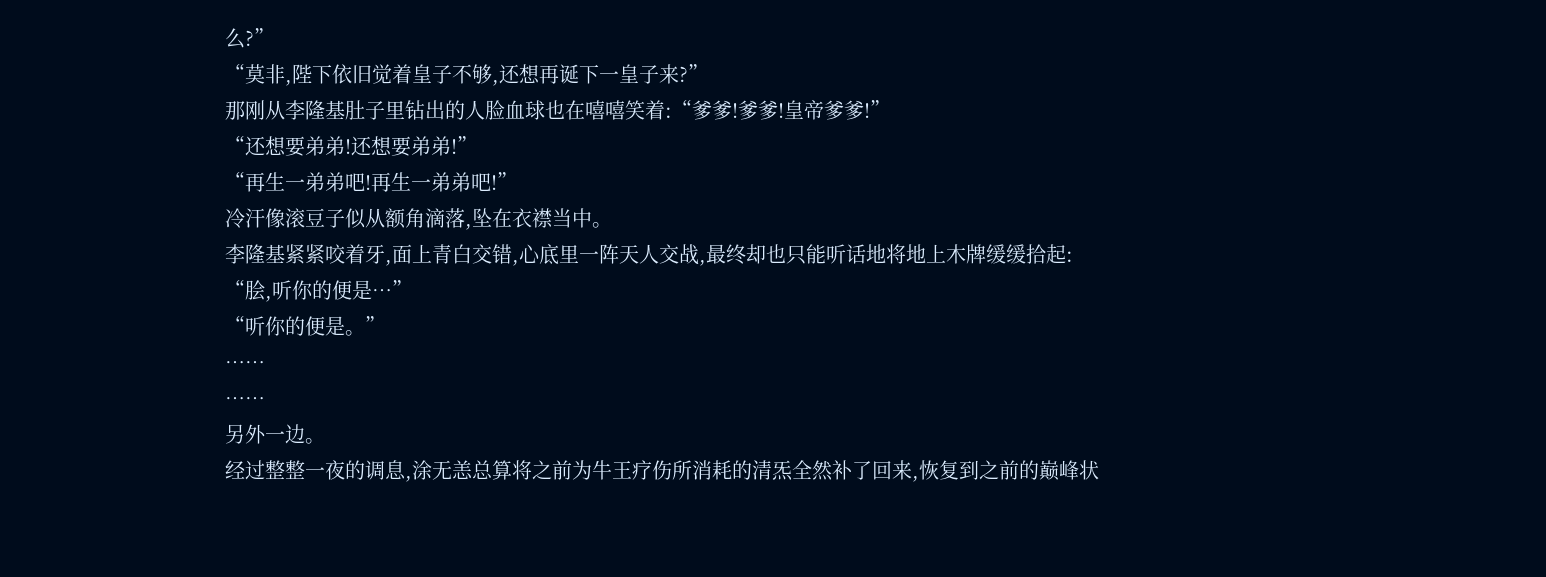么?”
“莫非,陛下依旧觉着皇子不够,还想再诞下一皇子来?”
那刚从李隆基肚子里钻出的人脸血球也在嘻嘻笑着:“爹爹!爹爹!皇帝爹爹!”
“还想要弟弟!还想要弟弟!”
“再生一弟弟吧!再生一弟弟吧!”
冷汗像滚豆子似从额角滴落,坠在衣襟当中。
李隆基紧紧咬着牙,面上青白交错,心底里一阵天人交战,最终却也只能听话地将地上木牌缓缓拾起:
“脍,听你的便是…”
“听你的便是。”
……
……
另外一边。
经过整整一夜的调息,涂无恙总算将之前为牛王疗伤所消耗的清炁全然补了回来,恢复到之前的巅峰状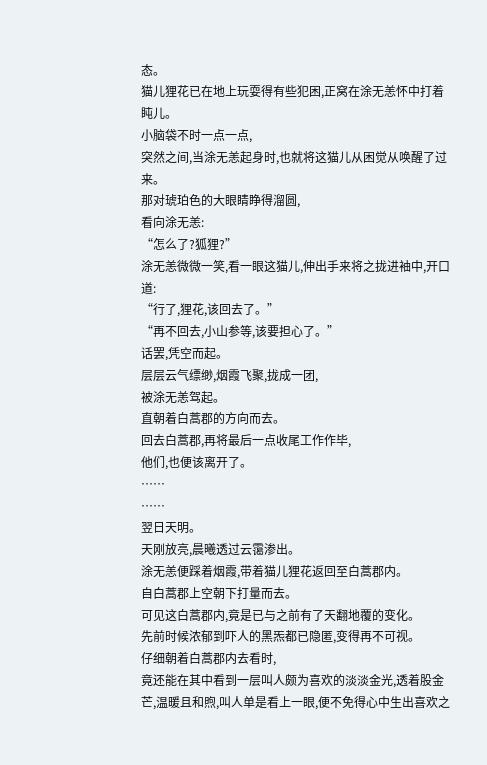态。
猫儿狸花已在地上玩耍得有些犯困,正窝在涂无恙怀中打着盹儿。
小脑袋不时一点一点,
突然之间,当涂无恙起身时,也就将这猫儿从困觉从唤醒了过来。
那对琥珀色的大眼睛睁得溜圆,
看向涂无恙:
“怎么了?狐狸?”
涂无恙微微一笑,看一眼这猫儿,伸出手来将之拢进袖中,开口道:
“行了,狸花,该回去了。”
“再不回去,小山参等,该要担心了。”
话罢,凭空而起。
层层云气缥缈,烟霞飞聚,拢成一团,
被涂无恙驾起。
直朝着白蒿郡的方向而去。
回去白蒿郡,再将最后一点收尾工作作毕,
他们,也便该离开了。
……
……
翌日天明。
天刚放亮,晨曦透过云霭渗出。
涂无恙便踩着烟霞,带着猫儿狸花返回至白蒿郡内。
自白蒿郡上空朝下打量而去。
可见这白蒿郡内,竟是已与之前有了天翻地覆的变化。
先前时候浓郁到吓人的黑炁都已隐匿,变得再不可视。
仔细朝着白蒿郡内去看时,
竟还能在其中看到一层叫人颇为喜欢的淡淡金光,透着股金芒,温暖且和煦,叫人单是看上一眼,便不免得心中生出喜欢之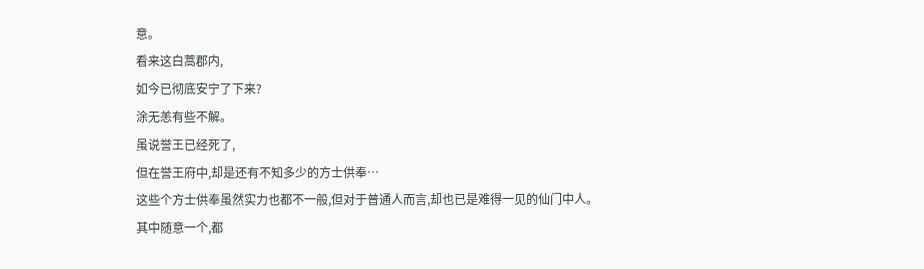意。
看来这白蒿郡内,
如今已彻底安宁了下来?
涂无恙有些不解。
虽说誉王已经死了,
但在誉王府中,却是还有不知多少的方士供奉…
这些个方士供奉虽然实力也都不一般,但对于普通人而言,却也已是难得一见的仙门中人。
其中随意一个,都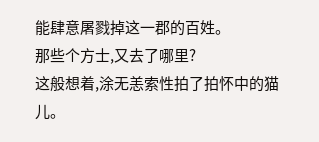能肆意屠戮掉这一郡的百姓。
那些个方士,又去了哪里?
这般想着,涂无恙索性拍了拍怀中的猫儿。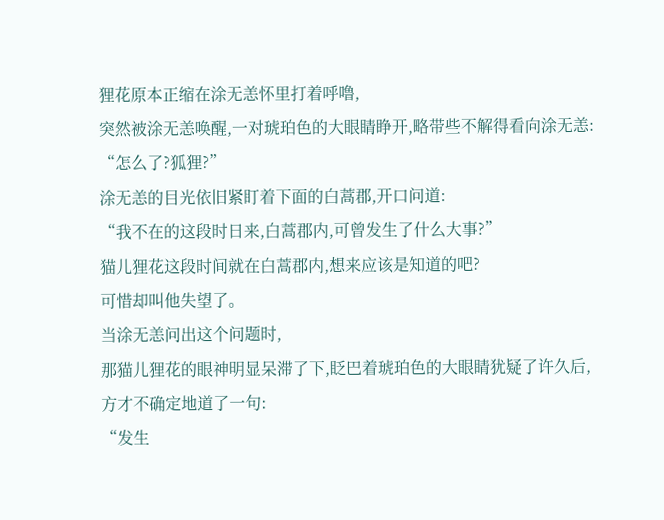狸花原本正缩在涂无恙怀里打着呼噜,
突然被涂无恙唤醒,一对琥珀色的大眼睛睁开,略带些不解得看向涂无恙:
“怎么了?狐狸?”
涂无恙的目光依旧紧盯着下面的白蒿郡,开口问道:
“我不在的这段时日来,白蒿郡内,可曾发生了什么大事?”
猫儿狸花这段时间就在白蒿郡内,想来应该是知道的吧?
可惜却叫他失望了。
当涂无恙问出这个问题时,
那猫儿狸花的眼神明显呆滞了下,眨巴着琥珀色的大眼睛犹疑了许久后,
方才不确定地道了一句:
“发生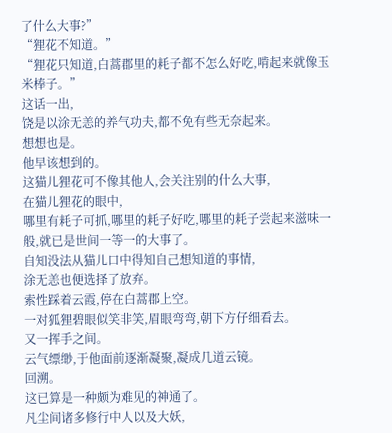了什么大事?”
“狸花不知道。”
“狸花只知道,白蒿郡里的耗子都不怎么好吃,啃起来就像玉米棒子。”
这话一出,
饶是以涂无恙的养气功夫,都不免有些无奈起来。
想想也是。
他早该想到的。
这猫儿狸花可不像其他人,会关注别的什么大事,
在猫儿狸花的眼中,
哪里有耗子可抓,哪里的耗子好吃,哪里的耗子尝起来滋味一般,就已是世间一等一的大事了。
自知没法从猫儿口中得知自己想知道的事情,
涂无恙也便选择了放弃。
索性踩着云霞,停在白蒿郡上空。
一对狐狸碧眼似笑非笑,眉眼弯弯,朝下方仔细看去。
又一挥手之间。
云气缥缈,于他面前逐渐凝聚,凝成几道云镜。
回溯。
这已算是一种颇为难见的神通了。
凡尘间诸多修行中人以及大妖,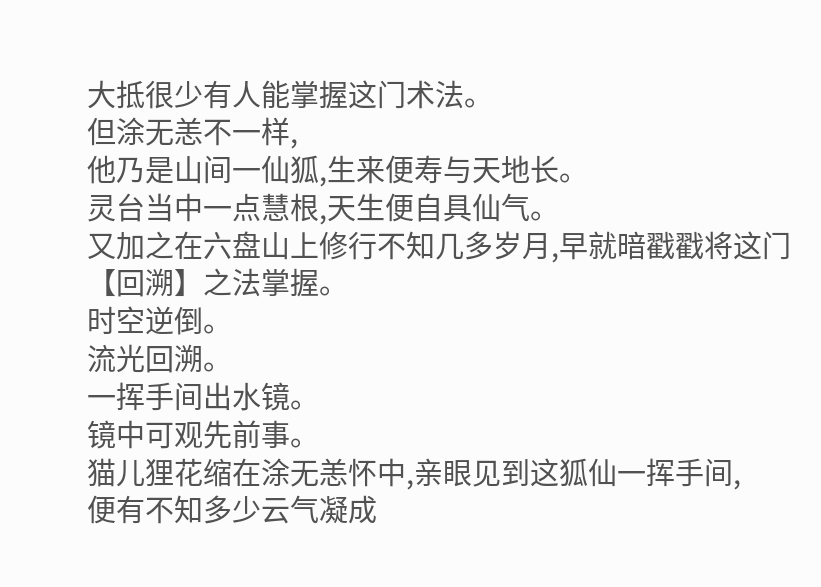大抵很少有人能掌握这门术法。
但涂无恙不一样,
他乃是山间一仙狐,生来便寿与天地长。
灵台当中一点慧根,天生便自具仙气。
又加之在六盘山上修行不知几多岁月,早就暗戳戳将这门【回溯】之法掌握。
时空逆倒。
流光回溯。
一挥手间出水镜。
镜中可观先前事。
猫儿狸花缩在涂无恙怀中,亲眼见到这狐仙一挥手间,
便有不知多少云气凝成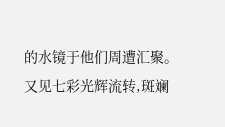的水镜于他们周遭汇聚。
又见七彩光辉流转,斑斓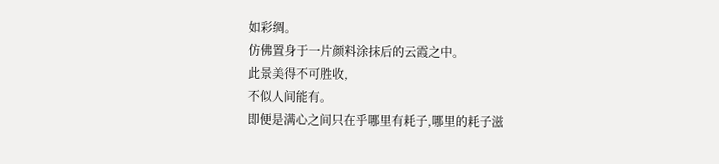如彩绸。
仿佛置身于一片颜料涂抹后的云霞之中。
此景美得不可胜收,
不似人间能有。
即便是满心之间只在乎哪里有耗子,哪里的耗子滋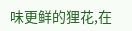味更鲜的狸花,在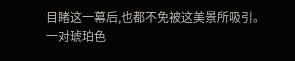目睹这一幕后,也都不免被这美景所吸引。
一对琥珀色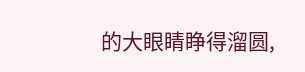的大眼睛睁得溜圆,